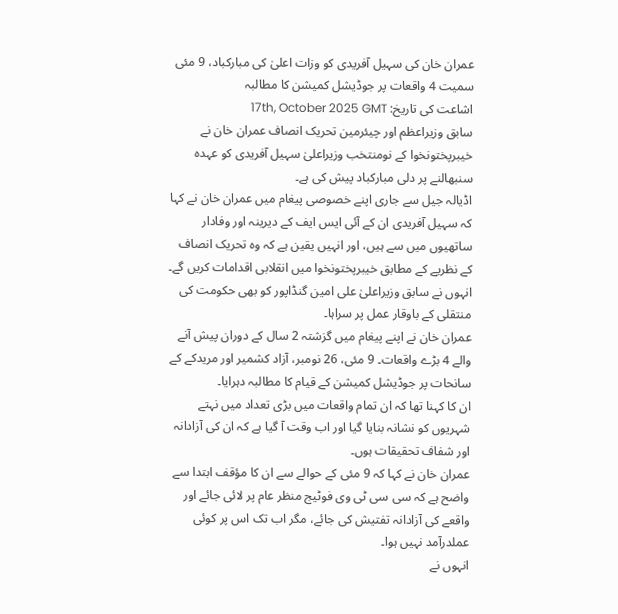عمران خان کی سہیل آفریدی کو وزات اعلیٰ کی مبارکباد، 9 مئی سمیت 4 واقعات پر جوڈیشل کمیشن کا مطالبہ
اشاعت کی تاریخ: 17th, October 2025 GMT
سابق وزیراعظم اور چیئرمین تحریک انصاف عمران خان نے خیبرپختونخوا کے نومنتخب وزیراعلیٰ سہیل آفریدی کو عہدہ سنبھالنے پر دلی مبارکباد پیش کی ہے۔
اڈیالہ جیل سے جاری اپنے خصوصی پیغام میں عمران خان نے کہا کہ سہیل آفریدی ان کے آئی ایس ایف کے دیرینہ اور وفادار ساتھیوں میں سے ہیں، اور انہیں یقین ہے کہ وہ تحریک انصاف کے نظریے کے مطابق خیبرپختونخوا میں انقلابی اقدامات کریں گے۔
انہوں نے سابق وزیراعلیٰ علی امین گنڈاپور کو بھی حکومت کی منتقلی کے باوقار عمل پر سراہا۔
عمران خان نے اپنے پیغام میں گزشتہ 2 سال کے دوران پیش آنے والے 4 بڑے واقعات۔ 9 مئی، 26 نومبر، آزاد کشمیر اور مریدکے کے سانحات پر جوڈیشل کمیشن کے قیام کا مطالبہ دہرایا۔
ان کا کہنا تھا کہ ان تمام واقعات میں بڑی تعداد میں نہتے شہریوں کو نشانہ بنایا گیا اور اب وقت آ گیا ہے کہ ان کی آزادانہ اور شفاف تحقیقات ہوں۔
عمران خان نے کہا کہ 9 مئی کے حوالے سے ان کا مؤقف ابتدا سے واضح ہے کہ سی سی ٹی وی فوٹیج منظر عام پر لائی جائے اور واقعے کی آزادانہ تفتیش کی جائے، مگر اب تک اس پر کوئی عملدرآمد نہیں ہوا۔
انہوں نے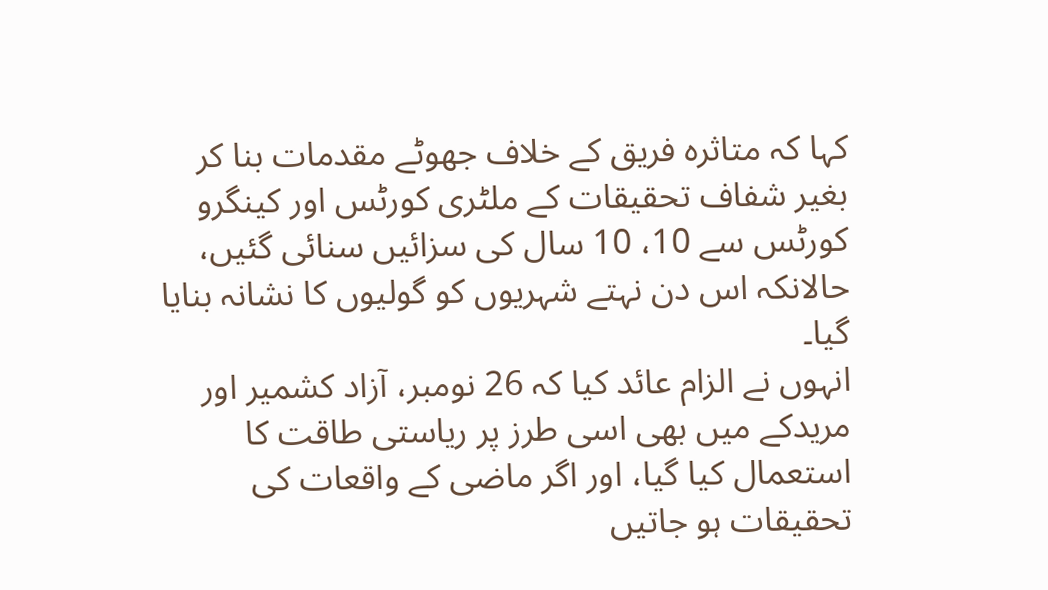کہا کہ متاثرہ فریق کے خلاف جھوٹے مقدمات بنا کر بغیر شفاف تحقیقات کے ملٹری کورٹس اور کینگرو کورٹس سے 10، 10 سال کی سزائیں سنائی گئیں، حالانکہ اس دن نہتے شہریوں کو گولیوں کا نشانہ بنایا گیا۔
انہوں نے الزام عائد کیا کہ 26 نومبر، آزاد کشمیر اور مریدکے میں بھی اسی طرز پر ریاستی طاقت کا استعمال کیا گیا، اور اگر ماضی کے واقعات کی تحقیقات ہو جاتیں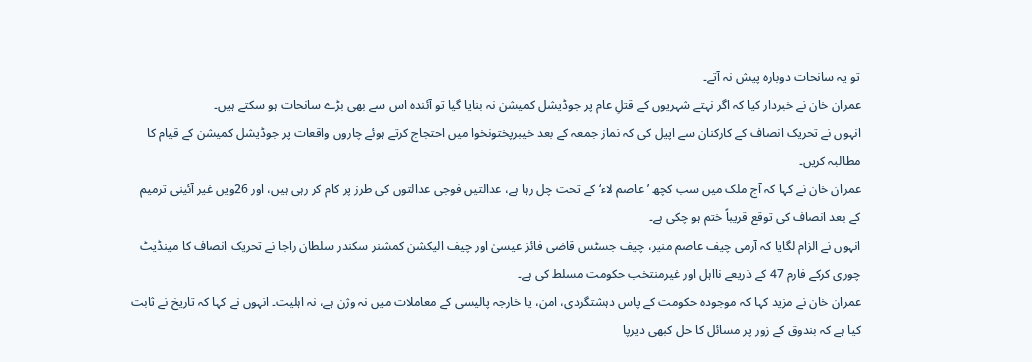تو یہ سانحات دوبارہ پیش نہ آتے۔
عمران خان نے خبردار کیا کہ اگر نہتے شہریوں کے قتلِ عام پر جوڈیشل کمیشن نہ بنایا گیا تو آئندہ اس سے بھی بڑے سانحات ہو سکتے ہیں۔
انہوں نے تحریک انصاف کے کارکنان سے اپیل کی کہ نماز جمعہ کے بعد خیبرپختونخوا میں احتجاج کرتے ہوئے چاروں واقعات پر جوڈیشل کمیشن کے قیام کا مطالبہ کریں۔
عمران خان نے کہا کہ آج ملک میں سب کچھ ’عاصم لاء‘ کے تحت چل رہا ہے، عدالتیں فوجی عدالتوں کی طرز پر کام کر رہی ہیں، اور 26ویں غیر آئینی ترمیم کے بعد انصاف کی توقع قریباً ختم ہو چکی ہے۔
انہوں نے الزام لگایا کہ آرمی چیف عاصم منیر، چیف جسٹس قاضی فائز عیسیٰ اور چیف الیکشن کمشنر سکندر سلطان راجا نے تحریک انصاف کا مینڈیٹ چوری کرکے فارم 47 کے ذریعے نااہل اور غیرمنتخب حکومت مسلط کی ہے۔
عمران خان نے مزید کہا کہ موجودہ حکومت کے پاس دہشتگردی، امن، یا خارجہ پالیسی کے معاملات میں نہ وژن ہے، نہ اہلیت۔ انہوں نے کہا کہ تاریخ نے ثابت کیا ہے کہ بندوق کے زور پر مسائل کا حل کبھی دیرپا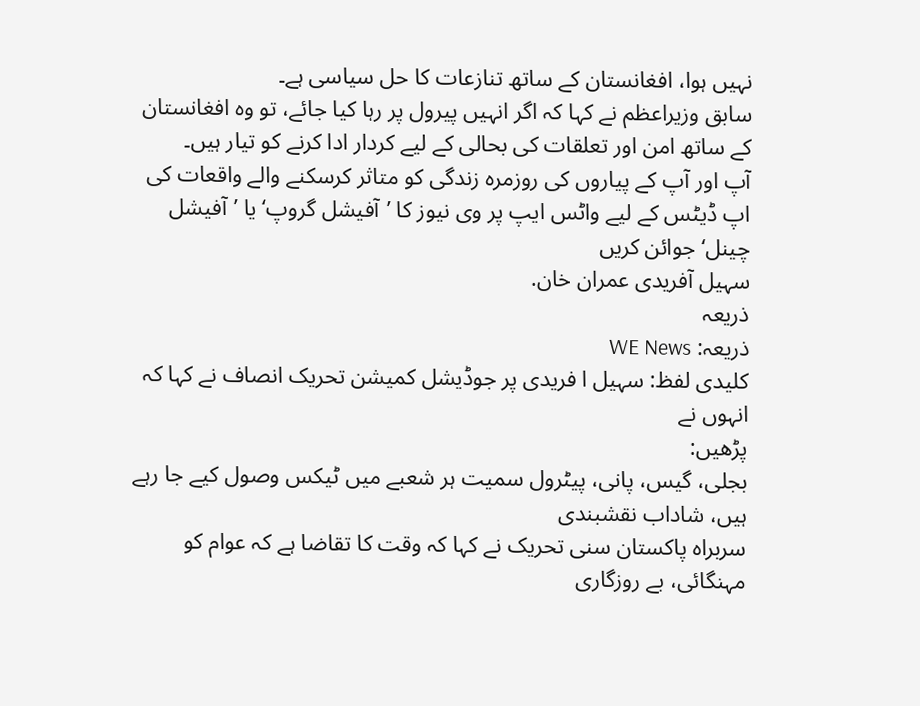نہیں ہوا، افغانستان کے ساتھ تنازعات کا حل سیاسی ہے۔
سابق وزیراعظم نے کہا کہ اگر انہیں پیرول پر رہا کیا جائے، تو وہ افغانستان کے ساتھ امن اور تعلقات کی بحالی کے لیے کردار ادا کرنے کو تیار ہیں۔
آپ اور آپ کے پیاروں کی روزمرہ زندگی کو متاثر کرسکنے والے واقعات کی اپ ڈیٹس کے لیے واٹس ایپ پر وی نیوز کا ’آفیشل گروپ‘ یا ’آفیشل چینل‘ جوائن کریں
سہیل آفریدی عمران خان.
ذریعہ
ذریعہ: WE News
کلیدی لفظ: سہیل ا فریدی پر جوڈیشل کمیشن تحریک انصاف نے کہا کہ انہوں نے
پڑھیں:
بجلی، گیس، پانی، پیٹرول سمیت ہر شعبے میں ٹیکس وصول کیے جا رہے ہیں، شاداب نقشبندی
سربراہ پاکستان سنی تحریک نے کہا کہ وقت کا تقاضا ہے کہ عوام کو مہنگائی، بے روزگاری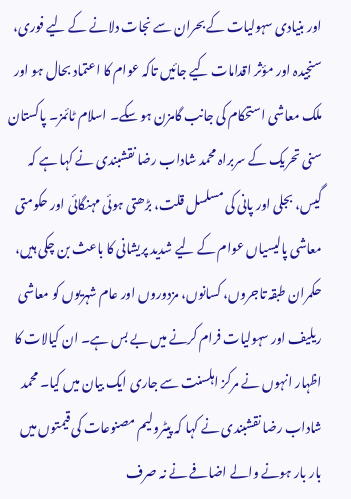اور بنیادی سہولیات کے بحران سے نجات دلانے کے لیے فوری، سنجیدہ اور مؤثر اقدامات کیے جائیں تاکہ عوام کا اعتماد بحال ہو اور ملک معاشی استحکام کی جانب گامزن ہو سکے۔ اسلام ٹائمز۔ پاکستان سنی تحریک کے سربراہ محمد شاداب رضا نقشبندی نے کہا ہے کہ گیس، بجلی اور پانی کی مسلسل قلت، بڑھتی ہوئی مہنگائی اور حکومتی معاشی پالیسیاں عوام کے لیے شدید پریشانی کا باعث بن چکی ہیں، حکمران طبقہ تاجروں، کسانوں، مزدوروں اور عام شہریوں کو معاشی ریلیف اور سہولیات فرام کرنے میں بے بس ہے۔ ان کیالات کا اظہار انہوں نے مرکز اہلسنت سے جاری ایک بیان میں کیا۔ محمد شاداب رضا نقشبندی نے کہا کہ پیٹرولیم مصنوعات کی قیمتوں میں بار بار ہونے والے اضافے نے نہ صرف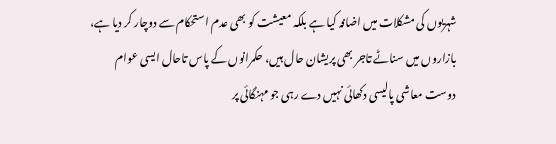شہریوں کی مشکلات میں اضافہ کیا ہے بلکہ معیشت کو بھی عدم استحکام سے دوچار کر دیا ہے، بازاروں میں سناٹے تاجر بھی پریشان حال ہیں، حکمرانوں کے پاس تاحال ایسی عوام دوست معاشی پالیسی دکھائی نہیں دے رہی جو مہنگائی پر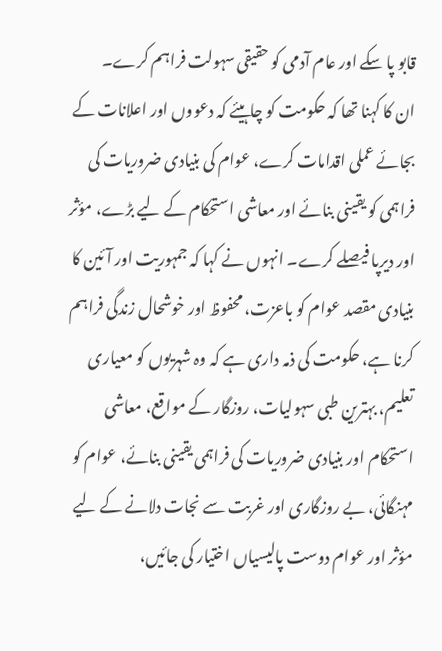قابو پا سکے اور عام آدمی کو حقیقی سہولت فراہم کرے۔
ان کا کہنا تھا کہ حکومت کو چاہیئے کہ دعووں اور اعلانات کے بجائے عملی اقدامات کرے، عوام کی بنیادی ضروریات کی فراہمی کو یقینی بنائے اور معاشی استحکام کے لیے بڑے، مؤثر اور دیرپا فیصلے کرے۔ انہوں نے کہا کہ جمہوریت اور آئین کا بنیادی مقصد عوام کو باعزت، محفوظ اور خوشحال زندگی فراہم کرنا ہے، حکومت کی ذمہ داری ہے کہ وہ شہریوں کو معیاری تعلیم، بہترین طبی سہولیات، روزگار کے مواقع، معاشی استحکام اور بنیادی ضروریات کی فراہمی یقینی بنائے، عوام کو مہنگائی، بے روزگاری اور غربت سے نجات دلانے کے لیے مؤثر اور عوام دوست پالیسیاں اختیار کی جائیں،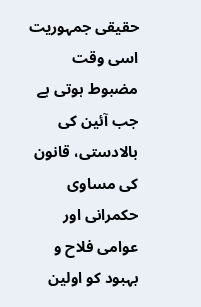حقیقی جمہوریت اسی وقت مضبوط ہوتی ہے جب آئین کی بالادستی، قانون کی مساوی حکمرانی اور عوامی فلاح و بہبود کو اولین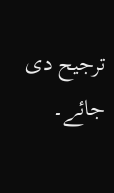ترجیح دی جائے۔